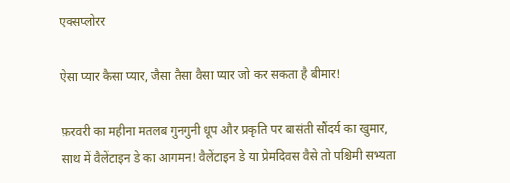एक्सप्लोरर

ऐसा प्यार कैसा प्यार, जैसा तैसा वैसा प्यार जो कर सकता है बीमार!

फ़रवरी का महीना मतलब गुनगुनी धूप और प्रकृति पर बासंती सौंदर्य का खुमार, साथ में वैलेंटाइन डे का आगमन! वैलेंटाइन डे या प्रेमदिवस वैसे तो पश्चिमी सभ्यता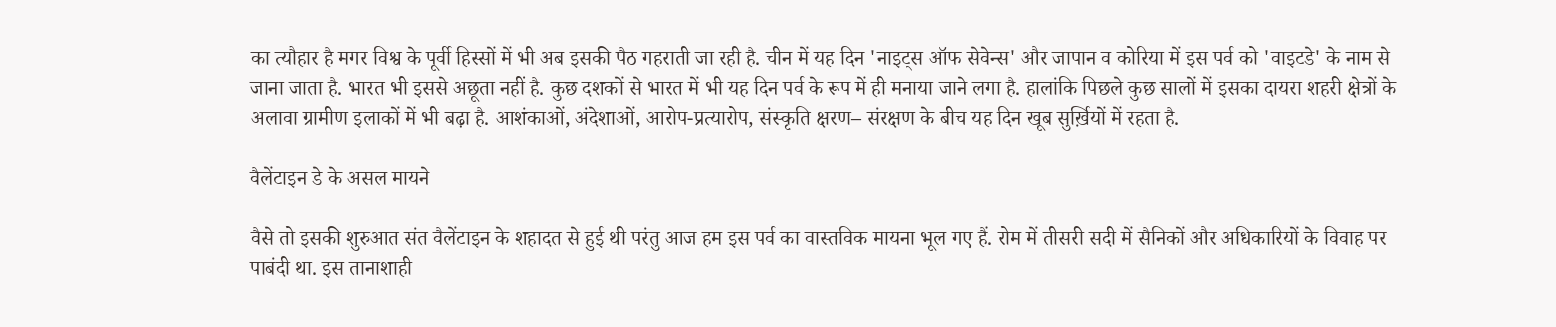का त्यौहार है मगर विश्व के पूर्वी हिस्सों में भी अब इसकी पैठ गहराती जा रही है. चीन में यह दिन 'नाइट्स ऑफ सेवेन्स' और जापान व कोरिया में इस पर्व को 'वाइटडे' के नाम से जाना जाता है. भारत भी इससे अछूता नहीं है. कुछ दशकों से भारत में भी यह दिन पर्व के रूप में ही मनाया जाने लगा है. हालांकि पिछले कुछ सालों में इसका दायरा शहरी क्षेत्रों के अलावा ग्रामीण इलाकों में भी बढ़ा है. आशंकाओं, अंदेशाओं, आरोप-प्रत्यारोप, संस्कृति क्षरण– संरक्षण के बीच यह दिन खूब सुर्ख़ियों में रहता है.

वैलेंटाइन डे के असल मायने

वैसे तो इसकी शुरुआत संत वैलेंटाइन के शहादत से हुई थी परंतु आज हम इस पर्व का वास्तविक मायना भूल गए हैं. रोम में तीसरी सदी में सैनिकों और अधिकारियों के विवाह पर पाबंदी था. इस तानाशाही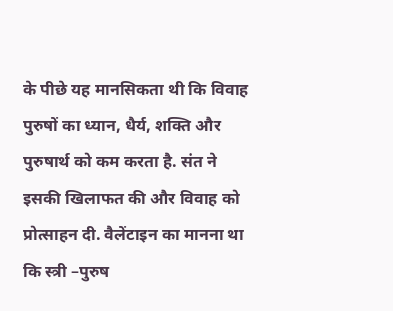के पीछे यह मानसिकता थी कि विवाह पुरुषों का ध्यान, धैर्य, शक्ति और पुरुषार्थ को कम करता है. संत ने इसकी खिलाफत की और विवाह को प्रोत्साहन दी. वैलेंटाइन का मानना था कि स्त्री –पुरुष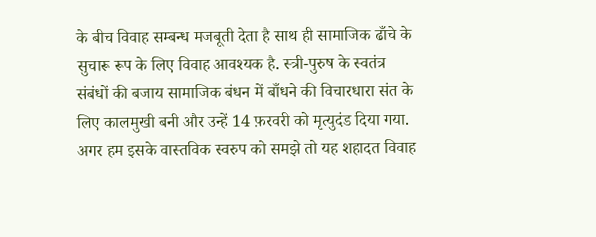के बीच विवाह सम्बन्ध मजबूती देता है साथ ही सामाजिक ढाँचे के सुचारू रूप के लिए विवाह आवश्यक है. स्त्री-पुरुष के स्वतंत्र संबंधों की बजाय सामाजिक बंधन में बाँधने की विचारधारा संत के लिए कालमुखी बनी और उन्हें 14 फ़रवरी को मृत्युदंड दिया गया. अगर हम इसके वास्तविक स्वरुप को समझे तो यह शहादत विवाह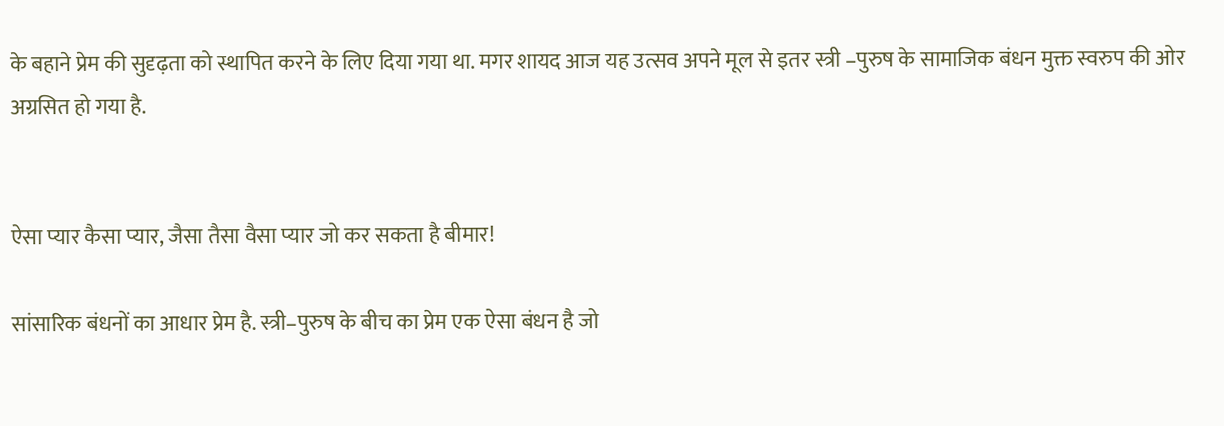के बहाने प्रेम की सुदृढ़ता को स्थापित करने के लिए दिया गया था. मगर शायद आज यह उत्सव अपने मूल से इतर स्त्री –पुरुष के सामाजिक बंधन मुक्त स्वरुप की ओर अग्रसित हो गया है.


ऐसा प्यार कैसा प्यार, जैसा तैसा वैसा प्यार जो कर सकता है बीमार!

सांसारिक बंधनों का आधार प्रेम है. स्त्री–पुरुष के बीच का प्रेम एक ऐसा बंधन है जो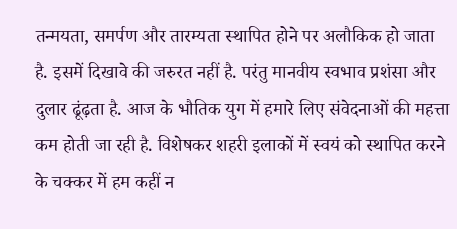तन्मयता, समर्पण और तारम्यता स्थापित होने पर अलौकिक हो जाता है. इसमें दिखावे की जरुरत नहीं है. परंतु मानवीय स्वभाव प्रशंसा और दुलार ढूंढ़ता है. आज के भौतिक युग में हमारे लिए संवेदनाओं की महत्ता कम होती जा रही है. विशेषकर शहरी इलाकों में स्वयं को स्थापित करने के चक्कर में हम कहीं न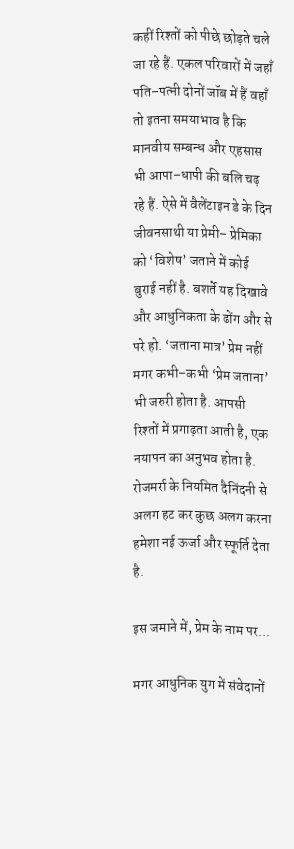कहीं रिश्तों को पीछे छोड़ते चले जा रहे हैं. एकल परिवारों में जहाँ पति–पत्नी दोनों जॉब में हैं वहाँ तो इतना समयाभाव है कि मानवीय सम्बन्ध और एहसास भी आपा–धापी की बलि चढ़ रहे हैं. ऐसे में वैलेंटाइन डे के दिन जीवनसाथी या प्रेमी– प्रेमिका को ‘विशेष’ जताने में कोई बुराई नहीं है. बशर्ते यह दिखावे और आधुनिकता के ढोंग और से परे हो. ‘जताना मात्र’ प्रेम नहीं मगर कभी–कभी ‘प्रेम जताना’ भी जरुरी होता है. आपसी रिश्तों में प्रगाढ़ता आती है, एक नयापन का अनुभव होता है. रोजमर्रा के नियमित दैनिंदनी से अलग हट कर कुछ अलग करना हमेशा नई ऊर्जा और स्फूर्ति देता है.

इस जमाने में, प्रेम के नाम पर...

मगर आधुनिक युग में संवेदानों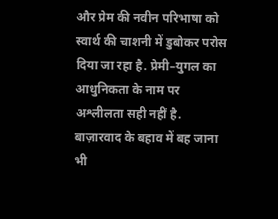और प्रेम की नवीन परिभाषा को स्वार्थ की चाशनी में डुबोकर परोस दिया जा रहा है. प्रेमी–युगल का आधुनिकता के नाम पर अश्लीलता सही नहीं है. बाज़ारवाद के बहाव में बह जाना भी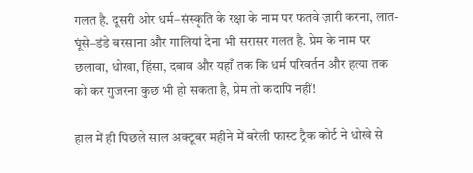गलत है. दूसरी ओर धर्म–संस्कृति के रक्षा के नाम पर फतवे ज़ारी करना, लात-घूंसे–डंडे बरसाना और गालियां देना भी सरासर गलत है. प्रेम के नाम पर छलावा, धोखा, हिंसा, दबाव और यहाँ तक कि धर्म परिवर्तन और हत्या तक को कर गुजरना कुछ भी हो सकता है, प्रेम तो कदापि नहीं!

हाल में ही पिछले साल अक्टूबर महीने में बरेली फास्ट ट्रैक कोर्ट ने धोखे से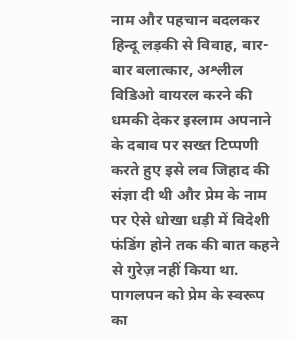नाम और पहचान बदलकर हिन्दू लड़की से विवाह, बार-बार बलात्कार, अश्लील विडिओ वायरल करने की धमकी देकर इस्लाम अपनाने के दबाव पर सख्त टिप्पणी करते हुए इसे लव जिहाद की संज्ञा दी थी और प्रेम के नाम पर ऐसे धोखा धड़ी में विदेशी फंडिंग होने तक की बात कहने से गुरेज़ नहीं किया था. पागलपन को प्रेम के स्वरूप का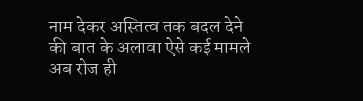नाम देकर अस्तित्व तक बदल देने की बात के अलावा ऐसे कई मामले अब रोज ही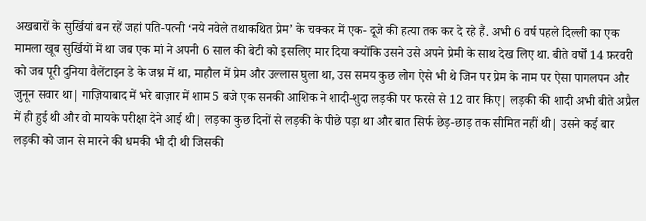अखबारों के सुर्खियां बन रहें जहां पति-पत्नी ‘नये नवेले तथाकथित प्रेम’ के चक्कर में एक- दूजे की हत्या तक कर दे रहे हैं. अभी 6 वर्ष पहले दिल्ली का एक मामला खूब सुर्खियों में था जब एक मां ने अपनी 6 साल की बेटी को इसलिए मार दिया क्योंकि उसने उसे अपने प्रेमी के साथ देख लिए था. बीते वर्षों 14 फ़रवरी को जब पूरी दुनिया वैलेंटाइन डे के जश्न में था, माहौल में प्रेम और उल्लास घुला था, उस समय कुछ लोग ऐसे भी थे जिन पर प्रेम के नाम पर ऐसा पागलपन और जुनून सवार था| गाज़ियाबाद में भरे बाज़ार में शाम 5 बजे एक सनकी आशिक ने शादी-शुदा लड़की पर फरसे से 12 वार किए| लड़की की शादी अभी बीते अप्रैल में ही हुई थी और वो मायके परीक्षा देने आई थी| लड़का कुछ दिनों से लड़की के पीछे पड़ा था और बात सिर्फ छेड़-छाड़ तक सीमित नहीं थी| उसने कई बार लड़की को जान से मारने की धमकी भी दी थी जिसकी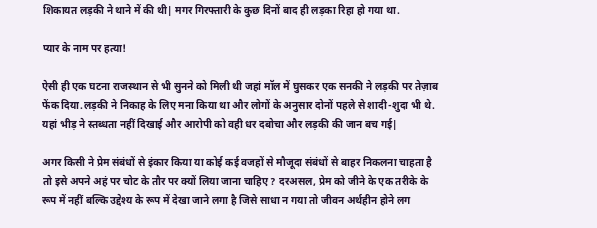शिकायत लड़की ने थाने में की थी| मगर गिरफ्तारी के कुछ दिनों बाद ही लड़का रिहा हो गया था.

प्यार के नाम पर हत्या!

ऐसी ही एक घटना राजस्थान से भी सुनने को मिली थी जहां मॉल में घुसकर एक सनकी ने लड़की पर तेज़ाब फेंक दिया.लड़की ने निकाह के लिए मना किया था और लोगों के अनुसार दोनों पहले से शादी-शुदा भी थे. यहां भीड़ ने स्तब्धता नहीं दिखाई और आरोपी को वही धर दबोचा और लड़की की जान बच गई|

अगर किसी ने प्रेम संबंधों से इंकार किया या कोई कई वजहों से मौजूदा संबंधों से बाहर निकलना चाहता है तो इसे अपने अहं पर चोट के तौर पर क्यों लिया जाना चाहिए? दरअसल, प्रेम को जीने के एक तरीके के रूप में नहीं बल्कि उद्देश्य के रूप में देखा जाने लगा है जिसे साधा न गया तो जीवन अर्थहीन होने लग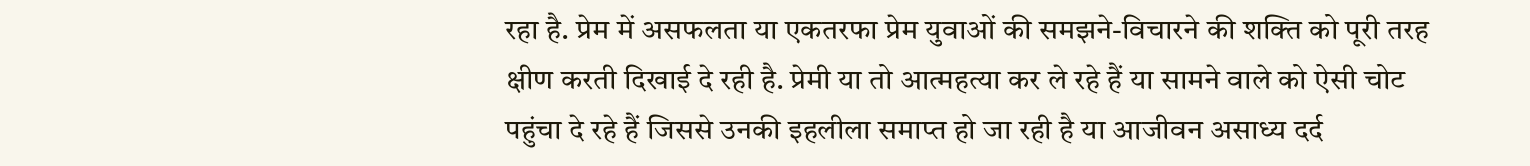रहा है. प्रेम में असफलता या एकतरफा प्रेम युवाओं की समझने-विचारने की शक्ति को पूरी तरह क्षीण करती दिखाई दे रही है. प्रेमी या तो आत्महत्या कर ले रहे हैं या सामने वाले को ऐसी चोट पहुंचा दे रहे हैं जिससे उनकी इहलीला समाप्त हो जा रही है या आजीवन असाध्य दर्द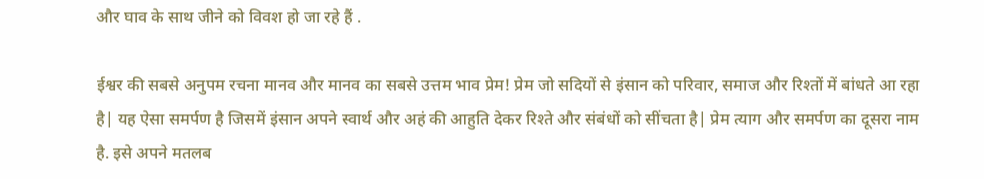और घाव के साथ जीने को विवश हो जा रहे हैं .

ईश्वर की सबसे अनुपम रचना मानव और मानव का सबसे उत्तम भाव प्रेम! प्रेम जो सदियों से इंसान को परिवार, समाज और रिश्तों में बांधते आ रहा है| यह ऐसा समर्पण है जिसमें इंसान अपने स्वार्थ और अहं की आहुति देकर रिश्ते और संबंधों को सींचता है| प्रेम त्याग और समर्पण का दूसरा नाम है. इसे अपने मतलब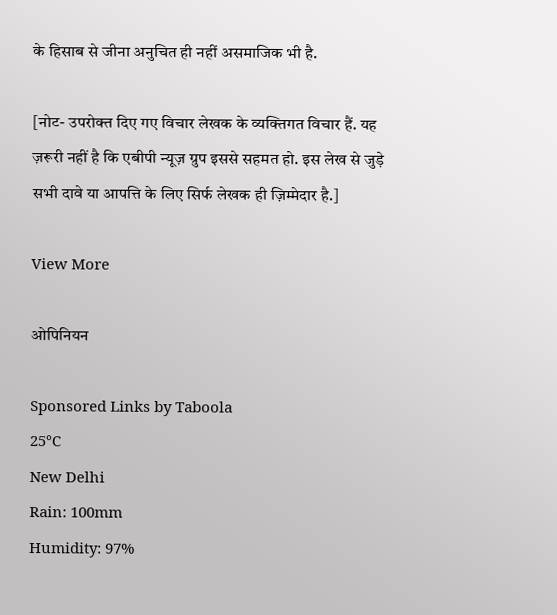के हिसाब से जीना अनुचित ही नहीं असमाजिक भी है.

[नोट- उपरोक्त दिए गए विचार लेखक के व्यक्तिगत विचार हैं. यह ज़रूरी नहीं है कि एबीपी न्यूज़ ग्रुप इससे सहमत हो. इस लेख से जुड़े सभी दावे या आपत्ति के लिए सिर्फ लेखक ही ज़िम्मेदार है.]

View More

ओपिनियन

Sponsored Links by Taboola
25°C
New Delhi
Rain: 100mm
Humidity: 97%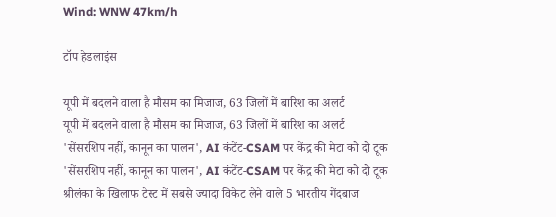Wind: WNW 47km/h

टॉप हेडलाइंस

यूपी में बदलने वाला है मौसम का मिजाज, 63 जिलों में बारिश का अलर्ट
यूपी में बदलने वाला है मौसम का मिजाज, 63 जिलों में बारिश का अलर्ट
'सेंसरशिप नहीं, कानून का पालन', AI कंटेंट-CSAM पर केंद्र की मेटा को दो टूक
'सेंसरशिप नहीं, कानून का पालन', AI कंटेंट-CSAM पर केंद्र की मेटा को दो टूक
श्रीलंका के खिलाफ टेस्ट में सबसे ज्यादा विकेट लेने वाले 5 भारतीय गेंदबाज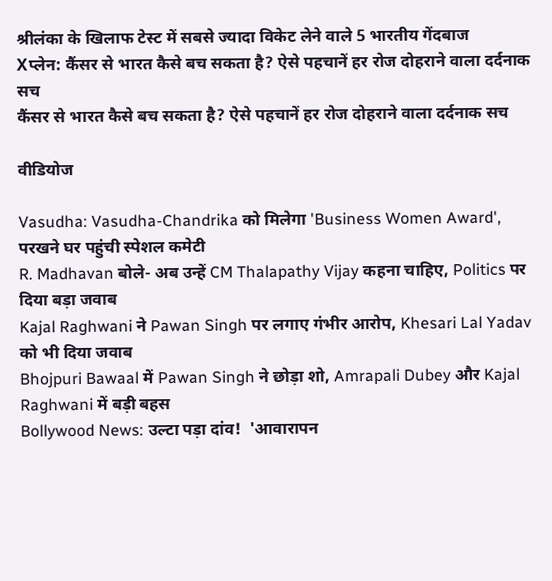श्रीलंका के खिलाफ टेस्ट में सबसे ज्यादा विकेट लेने वाले 5 भारतीय गेंदबाज
Xप्लेन: कैंसर से भारत कैसे बच सकता है? ऐसे पहचानें हर रोज दोहराने वाला दर्दनाक सच
कैंसर से भारत कैसे बच सकता है? ऐसे पहचानें हर रोज दोहराने वाला दर्दनाक सच

वीडियोज

Vasudha: Vasudha-Chandrika को मिलेगा 'Business Women Award', परखने घर पहुंची स्पेशल कमेटी
R. Madhavan बोले- अब उन्हें CM Thalapathy Vijay कहना चाहिए, Politics पर दिया बड़ा जवाब
Kajal Raghwani ने Pawan Singh पर लगाए गंभीर आरोप, Khesari Lal Yadav को भी दिया जवाब
Bhojpuri Bawaal में Pawan Singh ने छोड़ा शो, Amrapali Dubey और Kajal Raghwani में बड़ी बहस
Bollywood News: उल्टा पड़ा दांव!  'आवारापन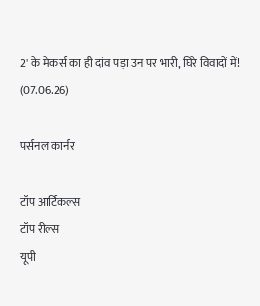2' के मेकर्स का ही दांव पड़ा उन पर भारी, घिरे विवादों में! (07.06.26)

पर्सनल कार्नर

टॉप आर्टिकल्स
टॉप रील्स
यूपी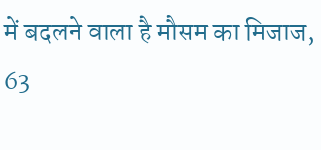में बदलने वाला है मौसम का मिजाज, 63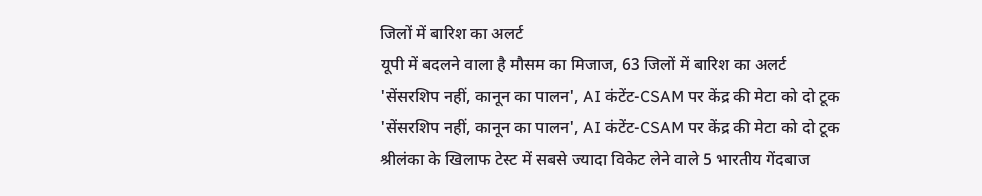जिलों में बारिश का अलर्ट
यूपी में बदलने वाला है मौसम का मिजाज, 63 जिलों में बारिश का अलर्ट
'सेंसरशिप नहीं, कानून का पालन', AI कंटेंट-CSAM पर केंद्र की मेटा को दो टूक
'सेंसरशिप नहीं, कानून का पालन', AI कंटेंट-CSAM पर केंद्र की मेटा को दो टूक
श्रीलंका के खिलाफ टेस्ट में सबसे ज्यादा विकेट लेने वाले 5 भारतीय गेंदबाज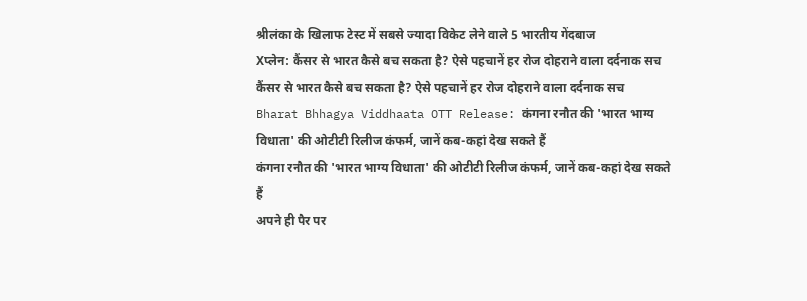श्रीलंका के खिलाफ टेस्ट में सबसे ज्यादा विकेट लेने वाले 5 भारतीय गेंदबाज
Xप्लेन: कैंसर से भारत कैसे बच सकता है? ऐसे पहचानें हर रोज दोहराने वाला दर्दनाक सच
कैंसर से भारत कैसे बच सकता है? ऐसे पहचानें हर रोज दोहराने वाला दर्दनाक सच
Bharat Bhhagya Viddhaata OTT Release: कंगना रनौत की 'भारत भाग्य विधाता' की ओटीटी रिलीज कंफर्म, जानें कब-कहां देख सकते हैं
कंगना रनौत की 'भारत भाग्य विधाता' की ओटीटी रिलीज कंफर्म, जानें कब-कहां देख सकते हैं
अपने ही पैर पर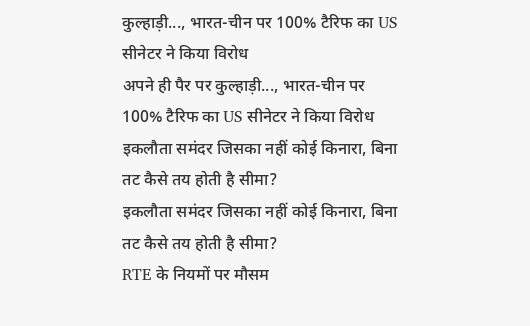कुल्हाड़ी..., भारत-चीन पर 100% टैरिफ का US सीनेटर ने किया विरोध
अपने ही पैर पर कुल्हाड़ी..., भारत-चीन पर 100% टैरिफ का US सीनेटर ने किया विरोध
इकलौता समंदर जिसका नहीं कोई किनारा, बिना तट कैसे तय होती है सीमा?
इकलौता समंदर जिसका नहीं कोई किनारा, बिना तट कैसे तय होती है सीमा?
RTE के नियमों पर मौसम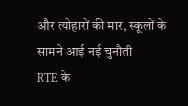और त्योहारों की मार, स्कूलों के सामने आई नई चुनौती
RTE के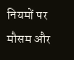नियमों पर मौसम और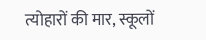त्योहारों की मार, स्कूलों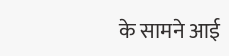के सामने आई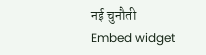नई चुनौती
Embed widget